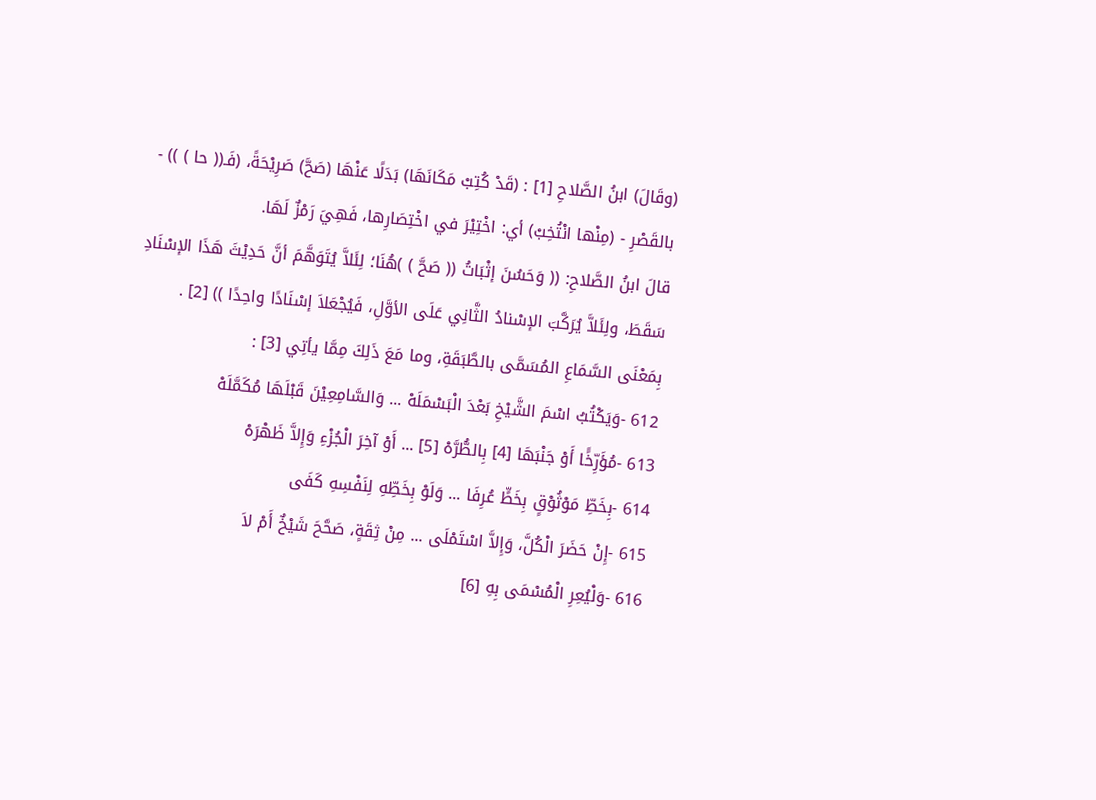(وقَالَ) ابنُ الصَّلاحِ [1] : (قَدْ كُتِبْ مَكَانَهَا) بَدَلًا عَنْهَا (صَحَّ) صَرِيْحَةً، (فَـ(( حا ) )) - بالقَصْرِ - (مِنْها انْتُخِبْ) أي: اخْتِيْرَ في اخْتِصَارِها، فَهِيَ رَمْزٌ لَهَا.
قالَ ابنُ الصَّلاحِ: (( وَحَسُنَ إثْبَاتُ (( صَحَّ ) )هُنَا؛ لِئَلاَّ يُتَوَهَّمَ أنَّ حَدِيْثَ هَذَا الإسْنَادِ سَقَطَ، ولِئَلاَّ يُرَكَّبَ الإسْنادُ الثَّانِي عَلَى الأوَّلِ، فَيُجْعَلاَ إسْنَادًا واحِدًا )) [2] .
بِمَعْنَى السَّمَاعِ المُسَمَّى بالطَّبَقَةِ، وما مَعَ ذَلِكَ مِمَّا يأتِي [3] :
612 -وَيَكْتُبُ اسْمَ الشَّيْخِ بَعْدَ الْبَسْمَلَهْ ... وَالسَّامِعِيْنَ قَبْلَهَا مُكَمَّلَهْ
613 -مُؤَرِّخًَا أَوْ جَنْبَهَا [4] بِالطُّرَّهْ [5] ... أَوْ آخِرَ الْجُزْءِ وَإِلاَّ ظَهْرَهْ
614 -بِخَطِّ مَوْثُوْقٍ بِخَطٍّ عُرِفَا ... وَلَوْ بِخَطِّهِ لِنَفْسِهِ كَفَى
615 -إِنْ حَضَرَ الْكُلَّ، وَإِلاَّ اسْتَمْلَى ... مِنْ ثِقَةٍ، صَحَّحَ شَيْخٌ أَمْ لاَ
616 -وَلْيُعِرِ الْمُسْمَى بِهِ [6]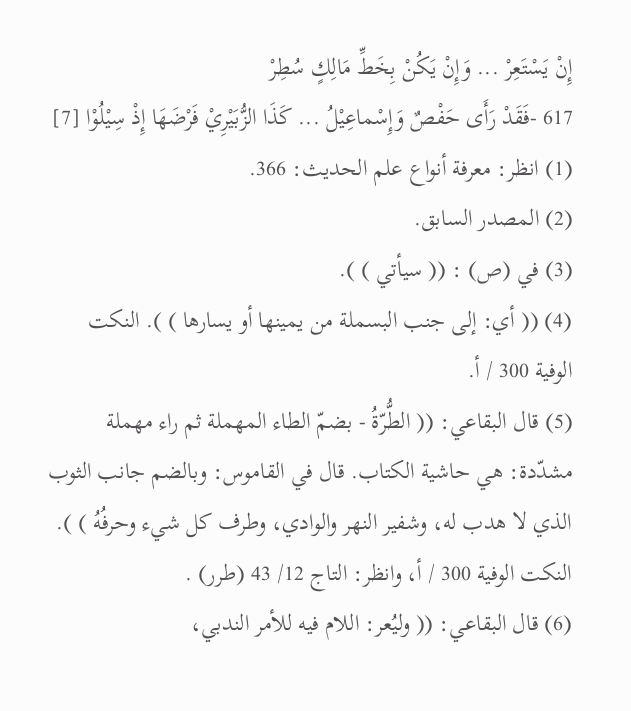إِنْ يَسْتَعِرْ ... وَإِنْ يَكُنْ بِخَطِّ مَالِكٍ سُطِرْ
617 -فَقَدْ رَأَى حَفْصٌ وَإِسْماعِيْلُ ... كَذَا الزُّبَيْرِيْ فَرْضَهَا إِذْ سِيْلُوْا [7]
(1) انظر: معرفة أنواع علم الحديث: 366.
(2) المصدر السابق.
(3) في (ص) : (( سيأتي ) ).
(4) (( أي: إلى جنب البسملة من يمينها أو يسارها ) ). النكت الوفية 300 / أ.
(5) قال البقاعي: (( الطُّرّةُ - بضمّ الطاء المهملة ثم راء مهملة مشدّدة: هي حاشية الكتاب. قال في القاموس: وبالضم جانب الثوب الذي لا هدب له، وشفير النهر والوادي، وطرف كل شيء وحرفُهُ ) ). النكت الوفية 300 / أ، وانظر: التاج 12/ 43 (طرر) .
(6) قال البقاعي: (( وليُعر: اللام فيه للأمر الندبي،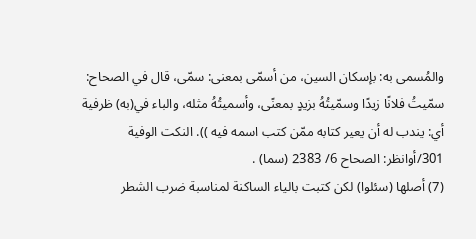والمُسمى به: بإسكان السين، من أسمّى بمعنى: سمّى، قال في الصحاح: سمّيتُ فلانًا زيدًا وسمّيتُهُ بزيدٍ بمعنًى، وأسميتُهُ مثله، والباء في(به) ظرفية أي: يندب له أن يعير كتابه ممّن كتب اسمه فيه )). النكت الوفية 301/أوانظر: الصحاح 6/ 2383 (سما) .
(7) أصلها (سئلوا) لكن كتبت بالياء الساكنة لمناسبة ضرب الشطر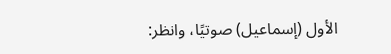الأول (إسماعيل) صوتيًا، وانظر: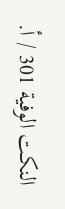النكت الوفية 301 / أ.